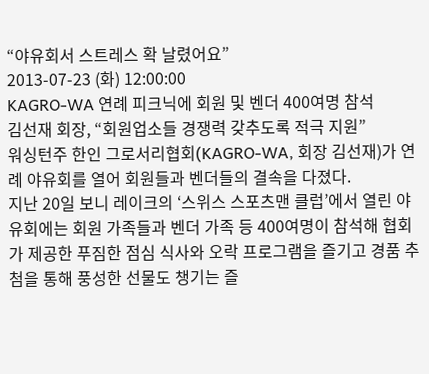“야유회서 스트레스 확 날렸어요”
2013-07-23 (화) 12:00:00
KAGRO-WA 연례 피크닉에 회원 및 벤더 400여명 참석
김선재 회장, “회원업소들 경쟁력 갖추도록 적극 지원”
워싱턴주 한인 그로서리협회(KAGRO-WA, 회장 김선재)가 연례 야유회를 열어 회원들과 벤더들의 결속을 다졌다.
지난 20일 보니 레이크의 ‘스위스 스포츠맨 클럽’에서 열린 야유회에는 회원 가족들과 벤더 가족 등 400여명이 참석해 협회가 제공한 푸짐한 점심 식사와 오락 프로그램을 즐기고 경품 추첨을 통해 풍성한 선물도 챙기는 즐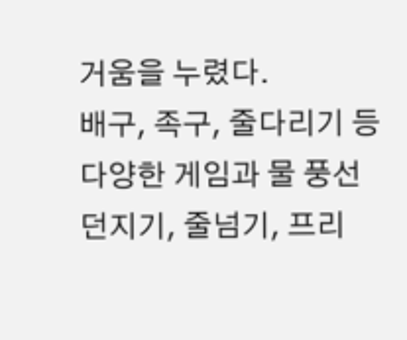거움을 누렸다.
배구, 족구, 줄다리기 등 다양한 게임과 물 풍선 던지기, 줄넘기, 프리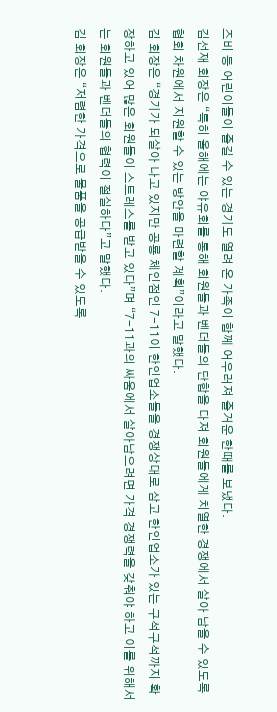즈비 등 어린이들이 즐길 수 있는 경기도 열려 온 가족이 함께 어우러져 즐거운 한때를 보냈다.
김선재 회장은 “특히 올해에는 야유회를 통해 회원들과 벤더들의 단합을 다져 회원들에게 치열한 경쟁에서 살아 남을 수 있도록 협회 차원에서 지원할 수 있는 방안을 마련할 계획”이라고 말했다.
김 회장은 “경기가 되살아 나고 있지만 공룡 체인점인 7-11이 한인업소들을 경쟁상대로 삼고 한인업소가 있는 구석구석까지 확장하고 있어 많은 회원들이 스트레스를 받고 있다”며 “7-11과의 싸움에서 살아남으려면 가격 경쟁력을 갖춰야 하고 이를 위해서는 회원들과 벤더들의 협력이 절실하다”고 말했다.
김 회장은 “저렴한 가격으로 물품을 공급받을 수 있도록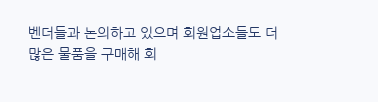벤더들과 논의하고 있으며 회원업소들도 더 많은 물품을 구매해 회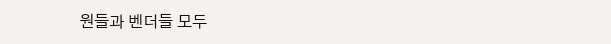원들과 벤더들 모두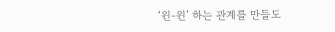‘윈-윈’ 하는 관계를 만들도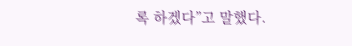록 하겠다”고 말했다.